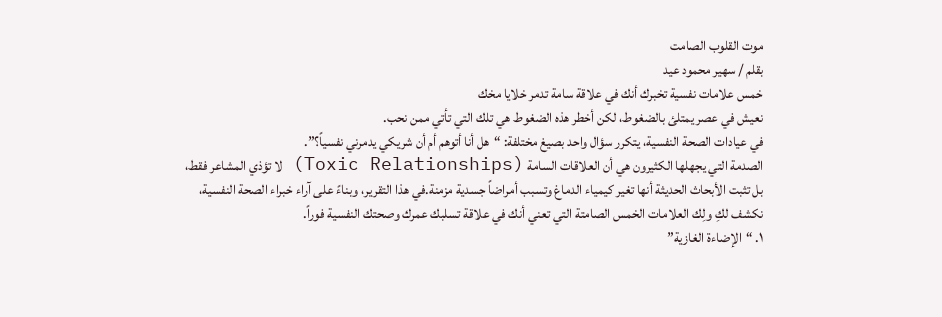موت القلوب الصامت
بقلم / سهير محمود عيد
خمس علامات نفسية تخبرك أنك في علاقة سامة تدمر خلايا مخك
نعيش في عصر يمتلئ بالضغوط، لكن أخطر هذه الضغوط هي تلك التي تأتي ممن نحب.
في عيادات الصحة النفسية، يتكرر سؤال واحد بصيغ مختلفة: “هل أنا أتوهم أم أن شريكي يدمرني نفسياً؟”.
الصدمة التي يجهلها الكثيرون هي أن العلاقات السامة (Toxic Relationships) لا تؤذي المشاعر فقط، بل تثبت الأبحاث الحديثة أنها تغير كيمياء الدماغ وتسبب أمراضاً جسدية مزمنة.في هذا التقرير، وبناءً على آراء خبراء الصحة النفسية، نكشف لكِ ولِك العلامات الخمس الصامتة التي تعني أنك في علاقة تسلبك عمرك وصحتك النفسية فوراً.
١. “الإضاءة الغازية”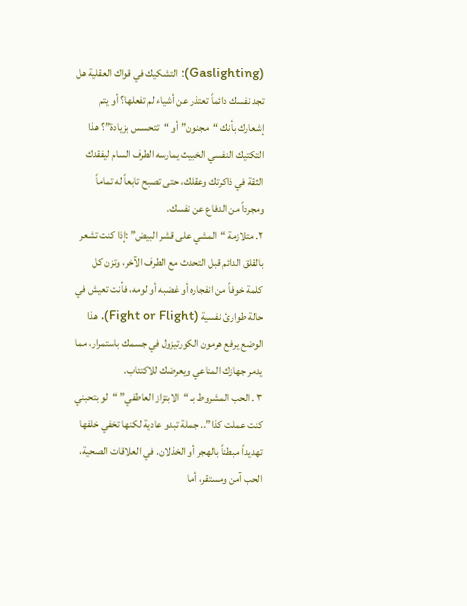(Gaslighting): التشكيك في قواك العقلية هل تجد نفسك دائماً تعتذر عن أشياء لم تفعلها؟ أو يتم إشعارك بأنك “مجنون” أو “تتحسس بزيادة”؟ هذا التكتيك النفسي الخبيث يمارسه الطرف السام ليفقدك الثقة في ذاكرتك وعقلك، حتى تصبح تابعاً له تماماً ومجرداً من الدفاع عن نفسك.
٢. متلازمة “المشي على قشر البيض” :إذا كنت تشعر بالقلق الدائم قبل التحدث مع الطرف الآخر، وتزن كل كلمة خوفاً من انفجاره أو غضبه أو لومه، فأنت تعيش في حالة طوارئ نفسية (Fight or Flight). هذا الوضع يرفع هرمون الكورتيزول في جسمك باستمرار، مما يدمر جهازك المناعي ويعرضك للاكتئاب.
٣ . الحب المشروط بـ “الابتزاز العاطفي” “لو بتحبني كنت عملت كذا”.. جملة تبدو عادية لكنها تخفي خلفها تهديداً مبطناً بالهجر أو الخذلان. في العلاقات الصحية، الحب آمن ومستقر، أما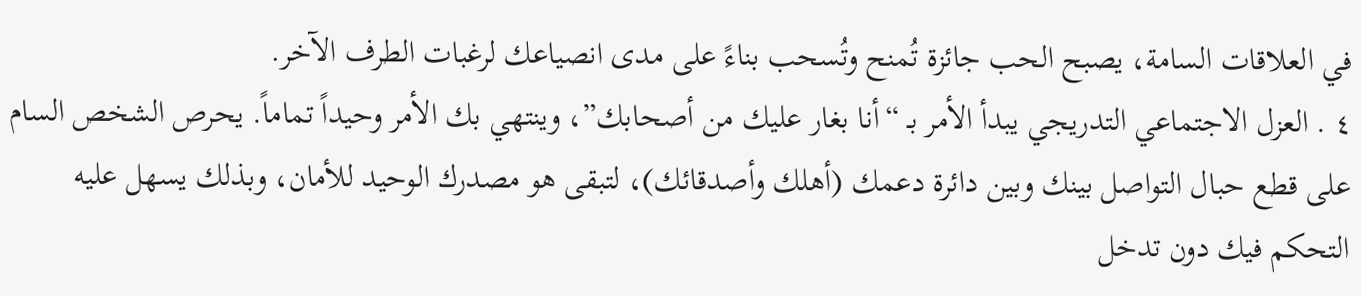في العلاقات السامة، يصبح الحب جائزة تُمنح وتُسحب بناءً على مدى انصياعك لرغبات الطرف الآخر.
٤ . العزل الاجتماعي التدريجي يبدأ الأمر بـ “أنا بغار عليك من أصحابك”، وينتهي بك الأمر وحيداً تماماً. يحرص الشخص السام على قطع حبال التواصل بينك وبين دائرة دعمك (أهلك وأصدقائك)، لتبقى هو مصدرك الوحيد للأمان، وبذلك يسهل عليه التحكم فيك دون تدخل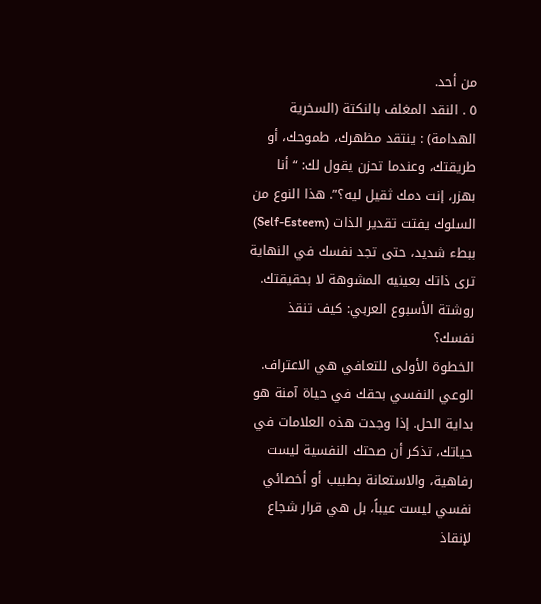من أحد.
٥ . النقد المغلف بالنكتة (السخرية الهدامة) : ينتقد مظهرك، طموحك، أو طريقتك، وعندما تحزن يقول لك: “أنا بهزر، إنت دمك ثقيل ليه؟”. هذا النوع من السلوك يفتت تقدير الذات (Self-Esteem) ببطء شديد، حتى تجد نفسك في النهاية ترى ذاتك بعينيه المشوهة لا بحقيقتك.
روشتة الأسبوع العربي: كيف تنقذ نفسك؟
الخطوة الأولى للتعافي هي الاعتراف. الوعي النفسي بحقك في حياة آمنة هو بداية الحل. إذا وجدت هذه العلامات في حياتك، تذكر أن صحتك النفسية ليست رفاهية، والاستعانة بطبيب أو أخصائي نفسي ليست عيباً، بل هي قرار شجاع لإنقاذ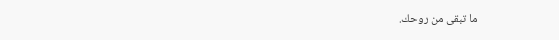ما تبقى من روحك.